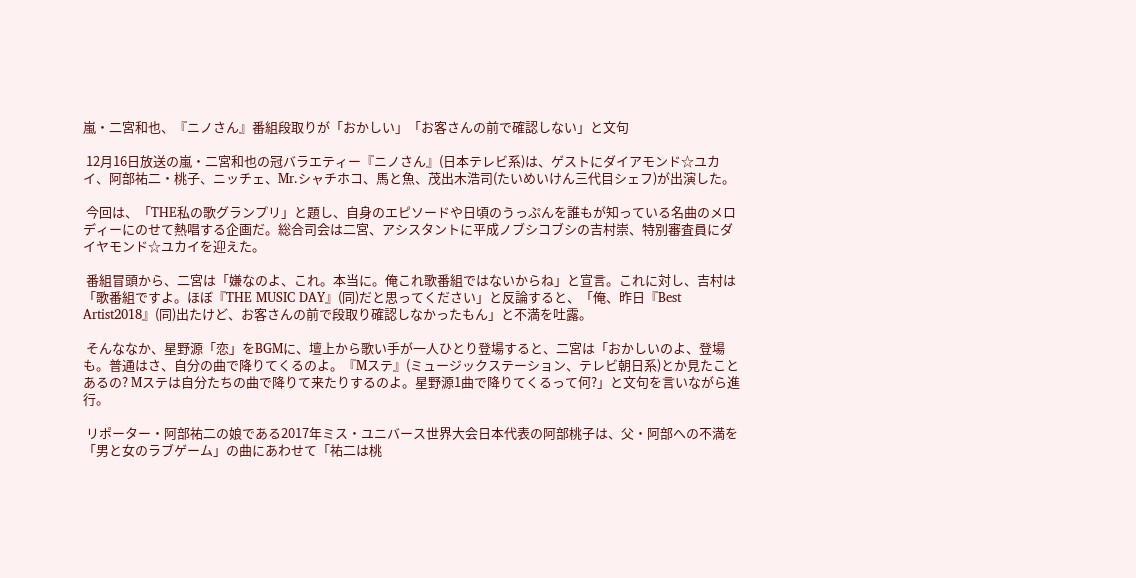嵐・二宮和也、『ニノさん』番組段取りが「おかしい」「お客さんの前で確認しない」と文句

 12月16日放送の嵐・二宮和也の冠バラエティー『ニノさん』(日本テレビ系)は、ゲストにダイアモンド☆ユカイ、阿部祐二・桃子、ニッチェ、Mr.シャチホコ、馬と魚、茂出木浩司(たいめいけん三代目シェフ)が出演した。

 今回は、「THE私の歌グランプリ」と題し、自身のエピソードや日頃のうっぷんを誰もが知っている名曲のメロディーにのせて熱唱する企画だ。総合司会は二宮、アシスタントに平成ノブシコブシの吉村崇、特別審査員にダイヤモンド☆ユカイを迎えた。

 番組冒頭から、二宮は「嫌なのよ、これ。本当に。俺これ歌番組ではないからね」と宣言。これに対し、吉村は「歌番組ですよ。ほぼ『THE MUSIC DAY』(同)だと思ってください」と反論すると、「俺、昨日『Best Artist2018』(同)出たけど、お客さんの前で段取り確認しなかったもん」と不満を吐露。

 そんななか、星野源「恋」をBGMに、壇上から歌い手が一人ひとり登場すると、二宮は「おかしいのよ、登場も。普通はさ、自分の曲で降りてくるのよ。『Mステ』(ミュージックステーション、テレビ朝日系)とか見たことあるの? Mステは自分たちの曲で降りて来たりするのよ。星野源1曲で降りてくるって何?」と文句を言いながら進行。

 リポーター・阿部祐二の娘である2017年ミス・ユニバース世界大会日本代表の阿部桃子は、父・阿部への不満を「男と女のラブゲーム」の曲にあわせて「祐二は桃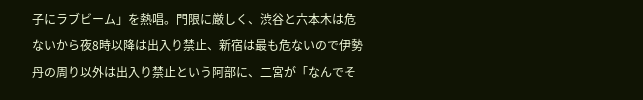子にラブビーム」を熱唱。門限に厳しく、渋谷と六本木は危ないから夜8時以降は出入り禁止、新宿は最も危ないので伊勢丹の周り以外は出入り禁止という阿部に、二宮が「なんでそ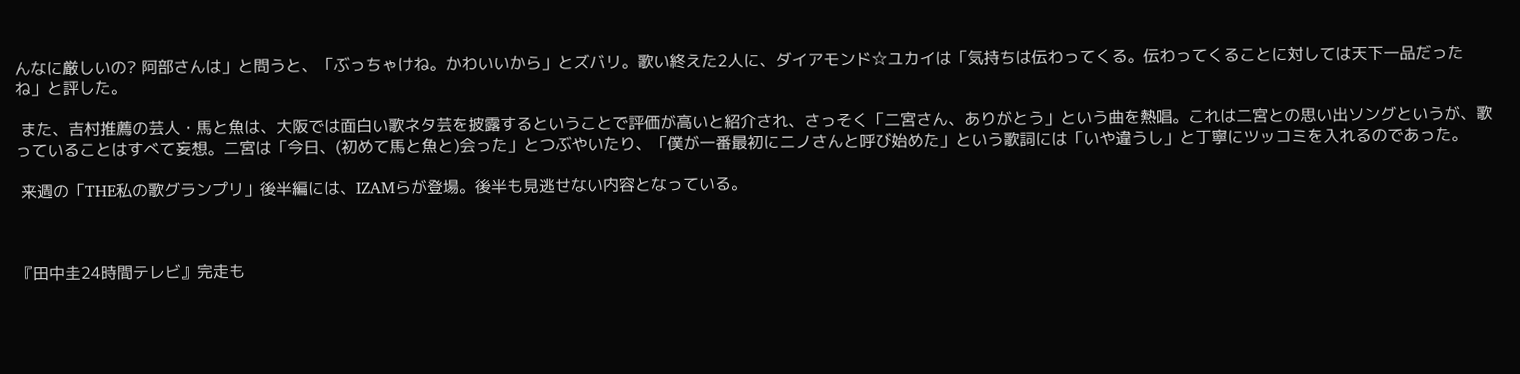んなに厳しいの? 阿部さんは」と問うと、「ぶっちゃけね。かわいいから」とズバリ。歌い終えた2人に、ダイアモンド☆ユカイは「気持ちは伝わってくる。伝わってくることに対しては天下一品だったね」と評した。

 また、吉村推薦の芸人・馬と魚は、大阪では面白い歌ネタ芸を披露するということで評価が高いと紹介され、さっそく「二宮さん、ありがとう」という曲を熱唱。これは二宮との思い出ソングというが、歌っていることはすべて妄想。二宮は「今日、(初めて馬と魚と)会った」とつぶやいたり、「僕が一番最初にニノさんと呼び始めた」という歌詞には「いや違うし」と丁寧にツッコミを入れるのであった。

 来週の「THE私の歌グランプリ」後半編には、IZAMらが登場。後半も見逃せない内容となっている。



『田中圭24時間テレビ』完走も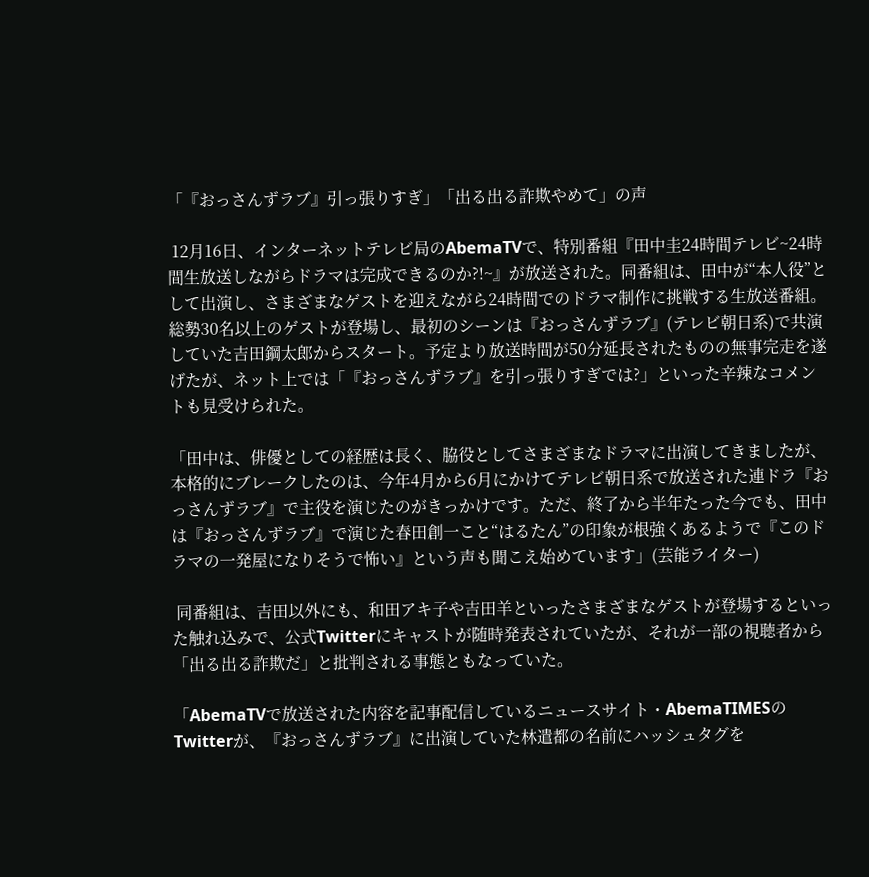「『おっさんずラブ』引っ張りすぎ」「出る出る詐欺やめて」の声

 12月16日、インターネットテレビ局のAbemaTVで、特別番組『田中圭24時間テレビ~24時間生放送しながらドラマは完成できるのか?!~』が放送された。同番組は、田中が“本人役”として出演し、さまざまなゲストを迎えながら24時間でのドラマ制作に挑戦する生放送番組。総勢30名以上のゲストが登場し、最初のシーンは『おっさんずラブ』(テレビ朝日系)で共演していた吉田鋼太郎からスタート。予定より放送時間が50分延長されたものの無事完走を遂げたが、ネット上では「『おっさんずラブ』を引っ張りすぎでは?」といった辛辣なコメントも見受けられた。

「田中は、俳優としての経歴は長く、脇役としてさまざまなドラマに出演してきましたが、本格的にブレークしたのは、今年4月から6月にかけてテレビ朝日系で放送された連ドラ『おっさんずラブ』で主役を演じたのがきっかけです。ただ、終了から半年たった今でも、田中は『おっさんずラブ』で演じた春田創一こと“はるたん”の印象が根強くあるようで『このドラマの一発屋になりそうで怖い』という声も聞こえ始めています」(芸能ライター)

 同番組は、吉田以外にも、和田アキ子や吉田羊といったさまざまなゲストが登場するといった触れ込みで、公式Twitterにキャストが随時発表されていたが、それが一部の視聴者から「出る出る詐欺だ」と批判される事態ともなっていた。

「AbemaTVで放送された内容を記事配信しているニュースサイト・AbemaTIMESのTwitterが、『おっさんずラブ』に出演していた林遣都の名前にハッシュタグを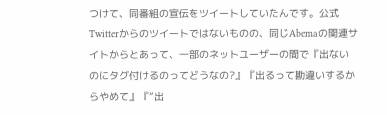つけて、同番組の宣伝をツイートしていたんです。公式Twitterからのツイートではないものの、同じAbemaの関連サイトからとあって、一部のネットユーザーの間で『出ないのにタグ付けるのってどうなの?』『出るって勘違いするからやめて』『“出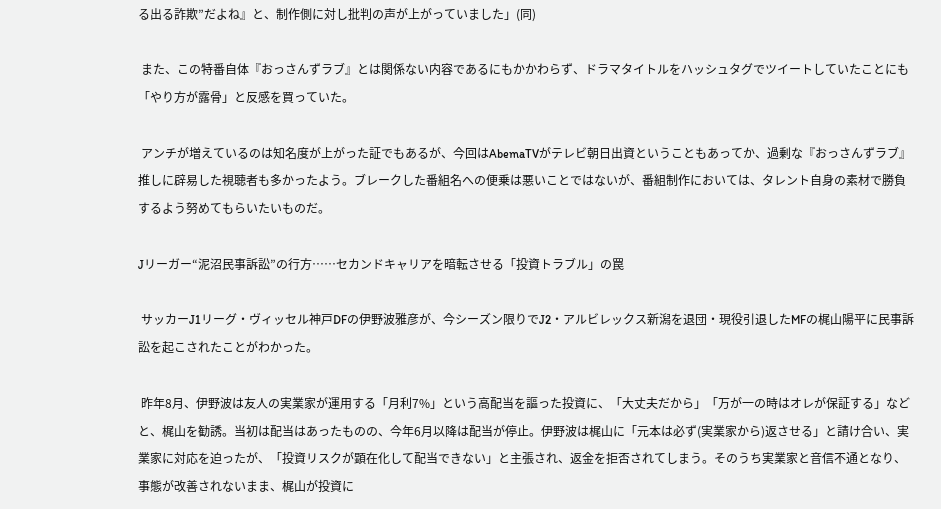る出る詐欺”だよね』と、制作側に対し批判の声が上がっていました」(同)

 また、この特番自体『おっさんずラブ』とは関係ない内容であるにもかかわらず、ドラマタイトルをハッシュタグでツイートしていたことにも「やり方が露骨」と反感を買っていた。

 アンチが増えているのは知名度が上がった証でもあるが、今回はAbemaTVがテレビ朝日出資ということもあってか、過剰な『おっさんずラブ』推しに辟易した視聴者も多かったよう。ブレークした番組名への便乗は悪いことではないが、番組制作においては、タレント自身の素材で勝負するよう努めてもらいたいものだ。

Jリーガー“泥沼民事訴訟”の行方……セカンドキャリアを暗転させる「投資トラブル」の罠

 サッカーJ1リーグ・ヴィッセル神戸DFの伊野波雅彦が、今シーズン限りでJ2・アルビレックス新潟を退団・現役引退したMFの梶山陽平に民事訴訟を起こされたことがわかった。

 昨年8月、伊野波は友人の実業家が運用する「月利7%」という高配当を謳った投資に、「大丈夫だから」「万が一の時はオレが保証する」などと、梶山を勧誘。当初は配当はあったものの、今年6月以降は配当が停止。伊野波は梶山に「元本は必ず(実業家から)返させる」と請け合い、実業家に対応を迫ったが、「投資リスクが顕在化して配当できない」と主張され、返金を拒否されてしまう。そのうち実業家と音信不通となり、事態が改善されないまま、梶山が投資に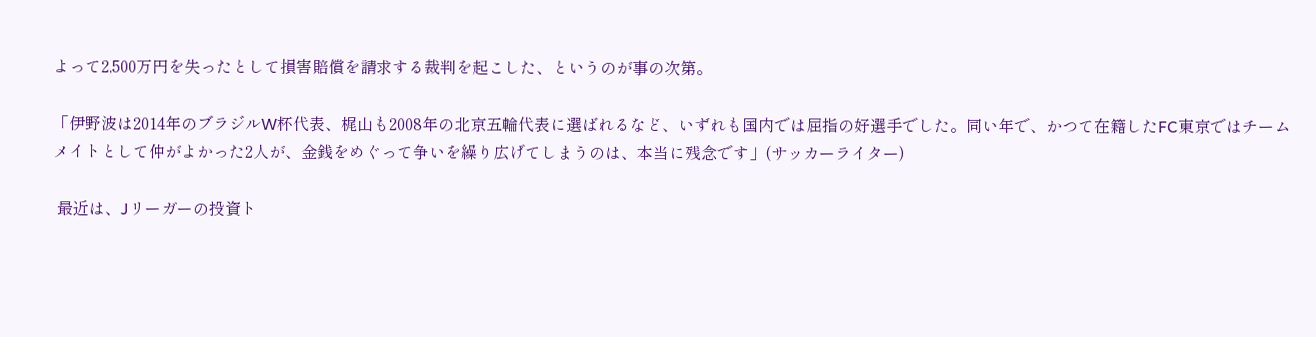よって2,500万円を失ったとして損害賠償を請求する裁判を起こした、というのが事の次第。

「伊野波は2014年のブラジルW杯代表、梶山も2008年の北京五輪代表に選ばれるなど、いずれも国内では屈指の好選手でした。同い年で、かつて在籍したFC東京ではチームメイトとして仲がよかった2人が、金銭をめぐって争いを繰り広げてしまうのは、本当に残念です」(サッカーライター)

 最近は、Jリーガーの投資ト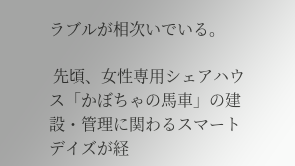ラブルが相次いでいる。

 先頃、女性専用シェアハウス「かぼちゃの馬車」の建設・管理に関わるスマートデイズが経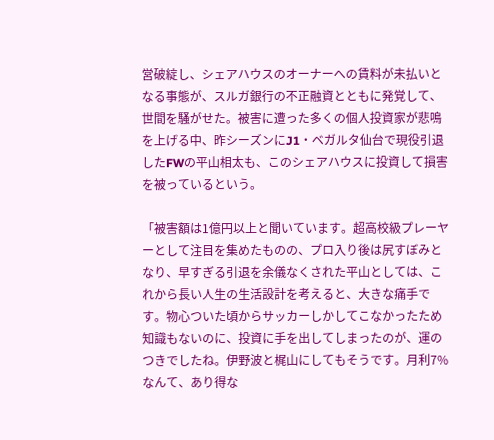営破綻し、シェアハウスのオーナーへの賃料が未払いとなる事態が、スルガ銀行の不正融資とともに発覚して、世間を騒がせた。被害に遭った多くの個人投資家が悲鳴を上げる中、昨シーズンにJ1・ベガルタ仙台で現役引退したFWの平山相太も、このシェアハウスに投資して損害を被っているという。

「被害額は1億円以上と聞いています。超高校級プレーヤーとして注目を集めたものの、プロ入り後は尻すぼみとなり、早すぎる引退を余儀なくされた平山としては、これから長い人生の生活設計を考えると、大きな痛手です。物心ついた頃からサッカーしかしてこなかったため知識もないのに、投資に手を出してしまったのが、運のつきでしたね。伊野波と梶山にしてもそうです。月利7%なんて、あり得な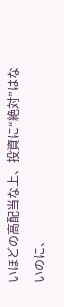いほどの高配当な上、投資に“絶対”はないのに、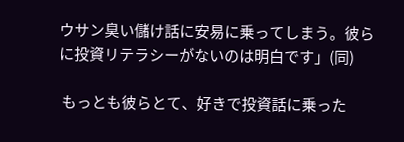ウサン臭い儲け話に安易に乗ってしまう。彼らに投資リテラシーがないのは明白です」(同)

 もっとも彼らとて、好きで投資話に乗った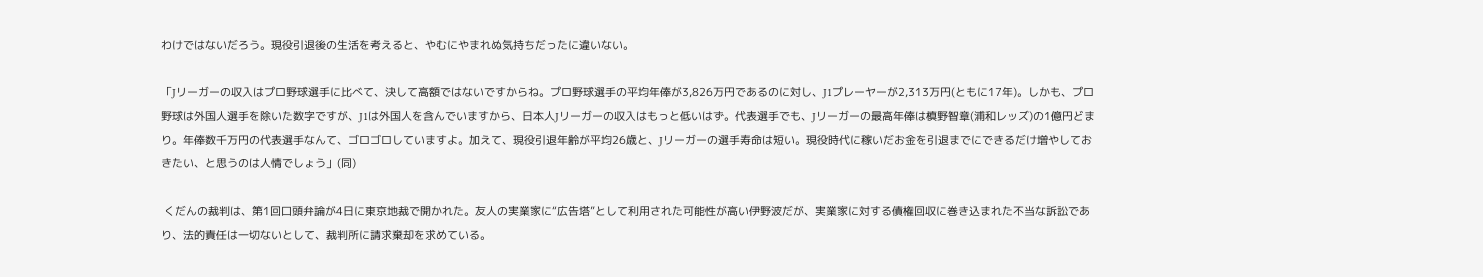わけではないだろう。現役引退後の生活を考えると、やむにやまれぬ気持ちだったに違いない。

「Jリーガーの収入はプロ野球選手に比べて、決して高額ではないですからね。プロ野球選手の平均年俸が3,826万円であるのに対し、J1プレーヤーが2,313万円(ともに17年)。しかも、プロ野球は外国人選手を除いた数字ですが、J1は外国人を含んでいますから、日本人Jリーガーの収入はもっと低いはず。代表選手でも、Jリーガーの最高年俸は槙野智章(浦和レッズ)の1億円どまり。年俸数千万円の代表選手なんて、ゴロゴロしていますよ。加えて、現役引退年齢が平均26歳と、Jリーガーの選手寿命は短い。現役時代に稼いだお金を引退までにできるだけ増やしておきたい、と思うのは人情でしょう」(同)

 くだんの裁判は、第1回口頭弁論が4日に東京地裁で開かれた。友人の実業家に“広告塔”として利用された可能性が高い伊野波だが、実業家に対する債権回収に巻き込まれた不当な訴訟であり、法的責任は一切ないとして、裁判所に請求棄却を求めている。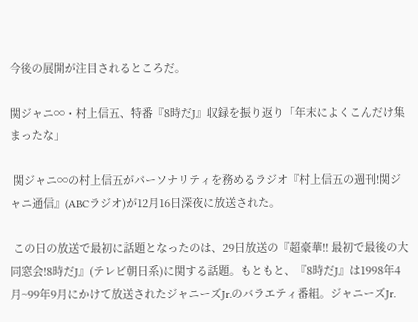今後の展開が注目されるところだ。

関ジャニ∞・村上信五、特番『8時だJ』収録を振り返り「年末によくこんだけ集まったな」

 関ジャニ∞の村上信五がパーソナリティを務めるラジオ『村上信五の週刊!関ジャニ通信』(ABCラジオ)が12月16日深夜に放送された。

 この日の放送で最初に話題となったのは、29日放送の『超豪華!! 最初で最後の大同窓会!8時だJ』(テレビ朝日系)に関する話題。もともと、『8時だJ』は1998年4月~99年9月にかけて放送されたジャニーズJr.のバラエティ番組。ジャニーズJr.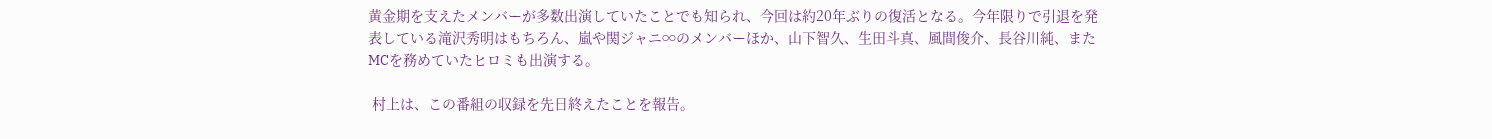黄金期を支えたメンバーが多数出演していたことでも知られ、今回は約20年ぶりの復活となる。今年限りで引退を発表している滝沢秀明はもちろん、嵐や関ジャニ∞のメンバーほか、山下智久、生田斗真、風間俊介、長谷川純、またMCを務めていたヒロミも出演する。

 村上は、この番組の収録を先日終えたことを報告。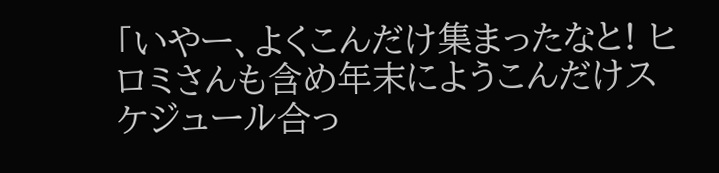「いやー、よくこんだけ集まったなと! ヒロミさんも含め年末にようこんだけスケジュール合っ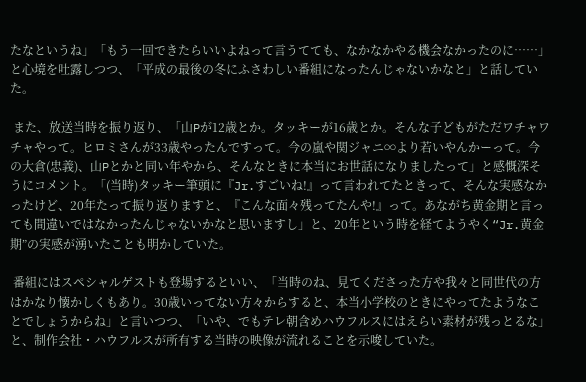たなというね」「もう一回できたらいいよねって言うてても、なかなかやる機会なかったのに……」と心境を吐露しつつ、「平成の最後の冬にふさわしい番組になったんじゃないかなと」と話していた。

 また、放送当時を振り返り、「山Pが12歳とか。タッキーが16歳とか。そんな子どもがただワチャワチャやって。ヒロミさんが33歳やったんですって。今の嵐や関ジャニ∞より若いやんかーって。今の大倉(忠義)、山Pとかと同い年やから、そんなときに本当にお世話になりましたって」と感慨深そうにコメント。「(当時)タッキー筆頭に『Jr.すごいね!』って言われてたときって、そんな実感なかったけど、20年たって振り返りますと、『こんな面々残ってたんや!』って。あながち黄金期と言っても間違いではなかったんじゃないかなと思いますし」と、20年という時を経てようやく“Jr.黄金期”の実感が湧いたことも明かしていた。

 番組にはスペシャルゲストも登場するといい、「当時のね、見てくださった方や我々と同世代の方はかなり懐かしくもあり。30歳いってない方々からすると、本当小学校のときにやってたようなことでしょうからね」と言いつつ、「いや、でもテレ朝含めハウフルスにはえらい素材が残っとるな」と、制作会社・ハウフルスが所有する当時の映像が流れることを示唆していた。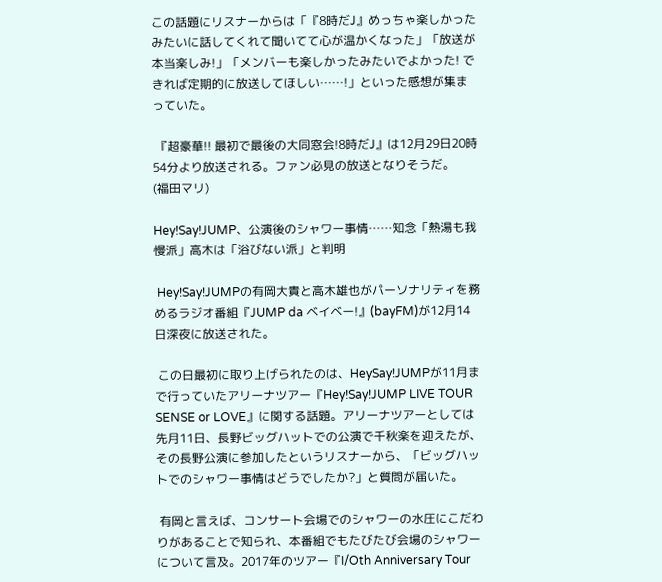この話題にリスナーからは「『8時だJ』めっちゃ楽しかったみたいに話してくれて聞いてて心が温かくなった」「放送が本当楽しみ!」「メンバーも楽しかったみたいでよかった! できれば定期的に放送してほしい……!」といった感想が集まっていた。

 『超豪華!! 最初で最後の大同窓会!8時だJ』は12月29日20時54分より放送される。ファン必見の放送となりそうだ。
(福田マリ)

Hey!Say!JUMP、公演後のシャワー事情……知念「熱湯も我慢派」高木は「浴びない派」と判明

 Hey!Say!JUMPの有岡大貴と高木雄也がパーソナリティを務めるラジオ番組『JUMP da ベイベー!』(bayFM)が12月14日深夜に放送された。

 この日最初に取り上げられたのは、HeySay!JUMPが11月まで行っていたアリーナツアー『Hey!Say!JUMP LIVE TOUR SENSE or LOVE』に関する話題。アリーナツアーとしては先月11日、長野ビッグハットでの公演で千秋楽を迎えたが、その長野公演に参加したというリスナーから、「ビッグハットでのシャワー事情はどうでしたか?」と質問が届いた。

 有岡と言えば、コンサート会場でのシャワーの水圧にこだわりがあることで知られ、本番組でもたびたび会場のシャワーについて言及。2017年のツアー『I/Oth Anniversary Tour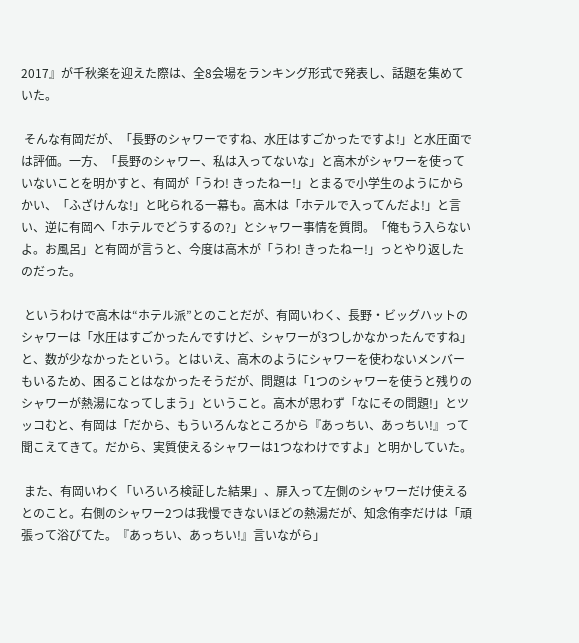2017』が千秋楽を迎えた際は、全8会場をランキング形式で発表し、話題を集めていた。

 そんな有岡だが、「長野のシャワーですね、水圧はすごかったですよ!」と水圧面では評価。一方、「長野のシャワー、私は入ってないな」と高木がシャワーを使っていないことを明かすと、有岡が「うわ! きったねー!」とまるで小学生のようにからかい、「ふざけんな!」と叱られる一幕も。高木は「ホテルで入ってんだよ!」と言い、逆に有岡へ「ホテルでどうするの?」とシャワー事情を質問。「俺もう入らないよ。お風呂」と有岡が言うと、今度は高木が「うわ! きったねー!」っとやり返したのだった。

 というわけで高木は“ホテル派”とのことだが、有岡いわく、長野・ビッグハットのシャワーは「水圧はすごかったんですけど、シャワーが3つしかなかったんですね」と、数が少なかったという。とはいえ、高木のようにシャワーを使わないメンバーもいるため、困ることはなかったそうだが、問題は「1つのシャワーを使うと残りのシャワーが熱湯になってしまう」ということ。高木が思わず「なにその問題!」とツッコむと、有岡は「だから、もういろんなところから『あっちい、あっちい!』って聞こえてきて。だから、実質使えるシャワーは1つなわけですよ」と明かしていた。

 また、有岡いわく「いろいろ検証した結果」、扉入って左側のシャワーだけ使えるとのこと。右側のシャワー2つは我慢できないほどの熱湯だが、知念侑李だけは「頑張って浴びてた。『あっちい、あっちい!』言いながら」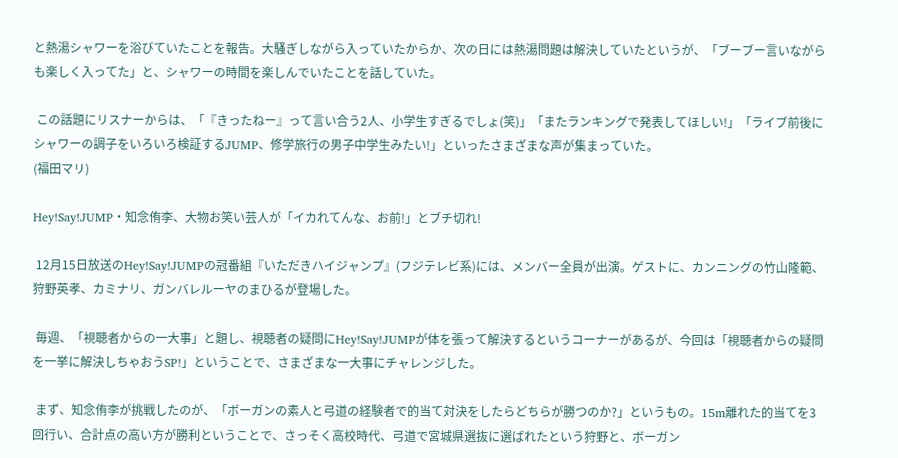と熱湯シャワーを浴びていたことを報告。大騒ぎしながら入っていたからか、次の日には熱湯問題は解決していたというが、「ブーブー言いながらも楽しく入ってた」と、シャワーの時間を楽しんでいたことを話していた。

 この話題にリスナーからは、「『きったねー』って言い合う2人、小学生すぎるでしょ(笑)」「またランキングで発表してほしい!」「ライブ前後にシャワーの調子をいろいろ検証するJUMP、修学旅行の男子中学生みたい!」といったさまざまな声が集まっていた。
(福田マリ)

Hey!Say!JUMP・知念侑李、大物お笑い芸人が「イカれてんな、お前!」とブチ切れ!

 12月15日放送のHey!Say!JUMPの冠番組『いただきハイジャンプ』(フジテレビ系)には、メンバー全員が出演。ゲストに、カンニングの竹山隆範、狩野英孝、カミナリ、ガンバレルーヤのまひるが登場した。

 毎週、「視聴者からの一大事」と題し、視聴者の疑問にHey!Say!JUMPが体を張って解決するというコーナーがあるが、今回は「視聴者からの疑問を一挙に解決しちゃおうSP!」ということで、さまざまな一大事にチャレンジした。

 まず、知念侑李が挑戦したのが、「ボーガンの素人と弓道の経験者で的当て対決をしたらどちらが勝つのか?」というもの。15m離れた的当てを3回行い、合計点の高い方が勝利ということで、さっそく高校時代、弓道で宮城県選抜に選ばれたという狩野と、ボーガン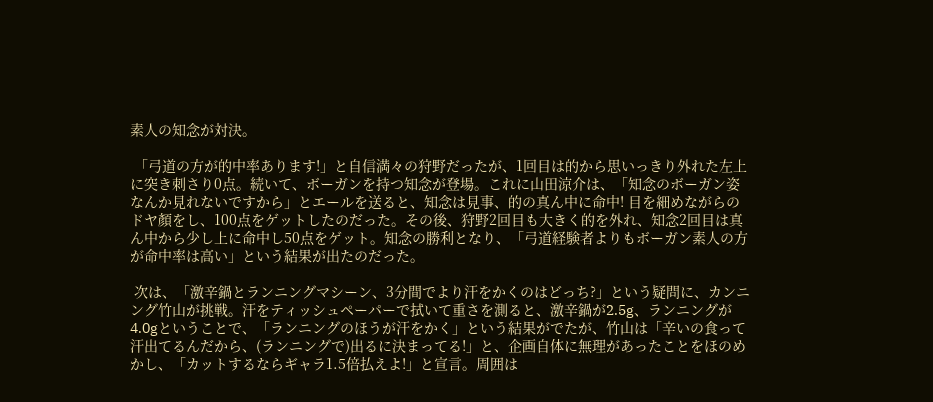素人の知念が対決。

 「弓道の方が的中率あります!」と自信満々の狩野だったが、1回目は的から思いっきり外れた左上に突き刺さり0点。続いて、ボーガンを持つ知念が登場。これに山田涼介は、「知念のボーガン姿なんか見れないですから」とエールを送ると、知念は見事、的の真ん中に命中! 目を細めながらのドヤ顏をし、100点をゲットしたのだった。その後、狩野2回目も大きく的を外れ、知念2回目は真ん中から少し上に命中し50点をゲット。知念の勝利となり、「弓道経験者よりもボーガン素人の方が命中率は高い」という結果が出たのだった。

 次は、「激辛鍋とランニングマシーン、3分間でより汗をかくのはどっち?」という疑問に、カンニング竹山が挑戦。汗をティッシュペーパーで拭いて重さを測ると、激辛鍋が2.5g、ランニングが4.0gということで、「ランニングのほうが汗をかく」という結果がでたが、竹山は「辛いの食って汗出てるんだから、(ランニングで)出るに決まってる!」と、企画自体に無理があったことをほのめかし、「カットするならギャラ1.5倍払えよ!」と宣言。周囲は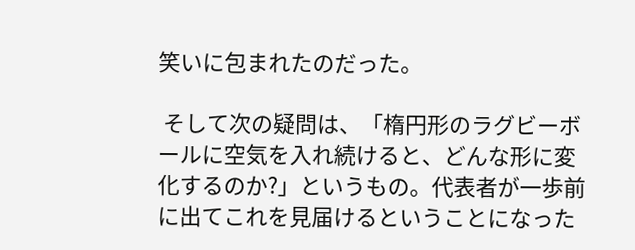笑いに包まれたのだった。

 そして次の疑問は、「楕円形のラグビーボールに空気を入れ続けると、どんな形に変化するのか?」というもの。代表者が一歩前に出てこれを見届けるということになった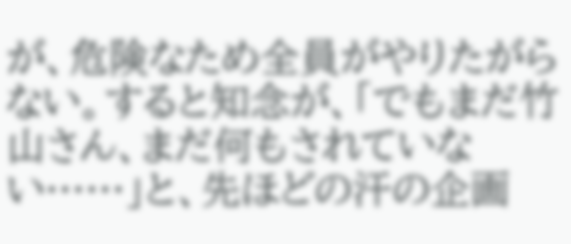が、危険なため全員がやりたがらない。すると知念が、「でもまだ竹山さん、まだ何もされていない……」と、先ほどの汗の企画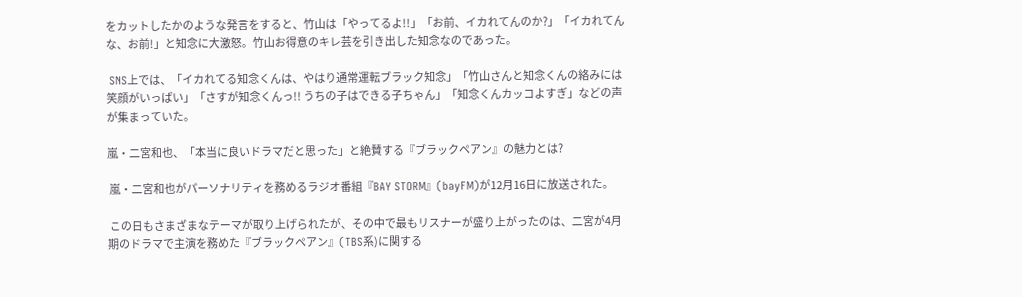をカットしたかのような発言をすると、竹山は「やってるよ!!」「お前、イカれてんのか?」「イカれてんな、お前!」と知念に大激怒。竹山お得意のキレ芸を引き出した知念なのであった。

 SNS上では、「イカれてる知念くんは、やはり通常運転ブラック知念」「竹山さんと知念くんの絡みには笑顔がいっぱい」「さすが知念くんっ!! うちの子はできる子ちゃん」「知念くんカッコよすぎ」などの声が集まっていた。

嵐・二宮和也、「本当に良いドラマだと思った」と絶賛する『ブラックペアン』の魅力とは?

 嵐・二宮和也がパーソナリティを務めるラジオ番組『BAY STORM』(bayFM)が12月16日に放送された。

 この日もさまざまなテーマが取り上げられたが、その中で最もリスナーが盛り上がったのは、二宮が4月期のドラマで主演を務めた『ブラックペアン』(TBS系)に関する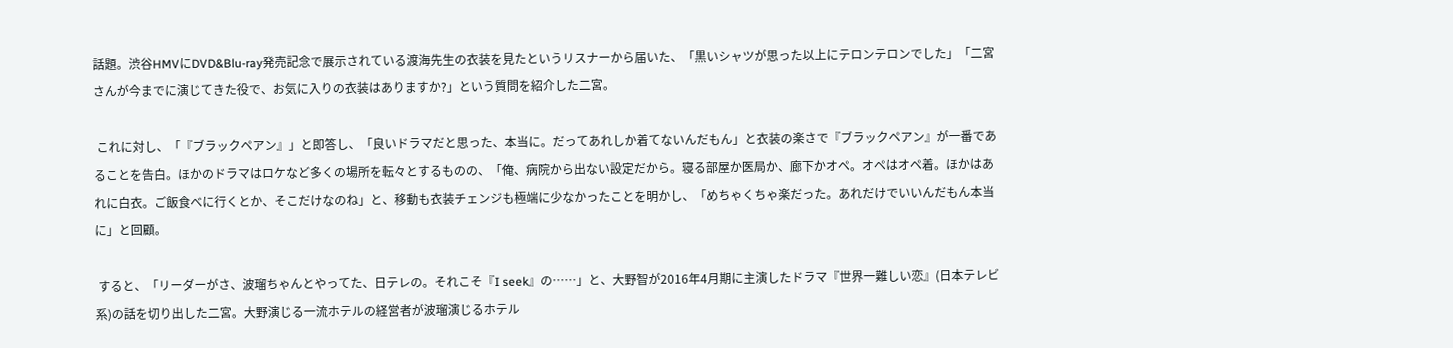話題。渋谷HMVにDVD&Blu-ray発売記念で展示されている渡海先生の衣装を見たというリスナーから届いた、「黒いシャツが思った以上にテロンテロンでした」「二宮さんが今までに演じてきた役で、お気に入りの衣装はありますか?」という質問を紹介した二宮。

 これに対し、「『ブラックペアン』」と即答し、「良いドラマだと思った、本当に。だってあれしか着てないんだもん」と衣装の楽さで『ブラックペアン』が一番であることを告白。ほかのドラマはロケなど多くの場所を転々とするものの、「俺、病院から出ない設定だから。寝る部屋か医局か、廊下かオペ。オペはオペ着。ほかはあれに白衣。ご飯食べに行くとか、そこだけなのね」と、移動も衣装チェンジも極端に少なかったことを明かし、「めちゃくちゃ楽だった。あれだけでいいんだもん本当に」と回顧。

 すると、「リーダーがさ、波瑠ちゃんとやってた、日テレの。それこそ『I seek』の……」と、大野智が2016年4月期に主演したドラマ『世界一難しい恋』(日本テレビ系)の話を切り出した二宮。大野演じる一流ホテルの経営者が波瑠演じるホテル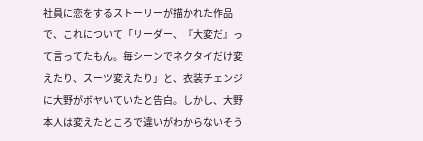社員に恋をするストーリーが描かれた作品で、これについて「リーダー、『大変だ』って言ってたもん。毎シーンでネクタイだけ変えたり、スーツ変えたり」と、衣装チェンジに大野がボヤいていたと告白。しかし、大野本人は変えたところで違いがわからないそう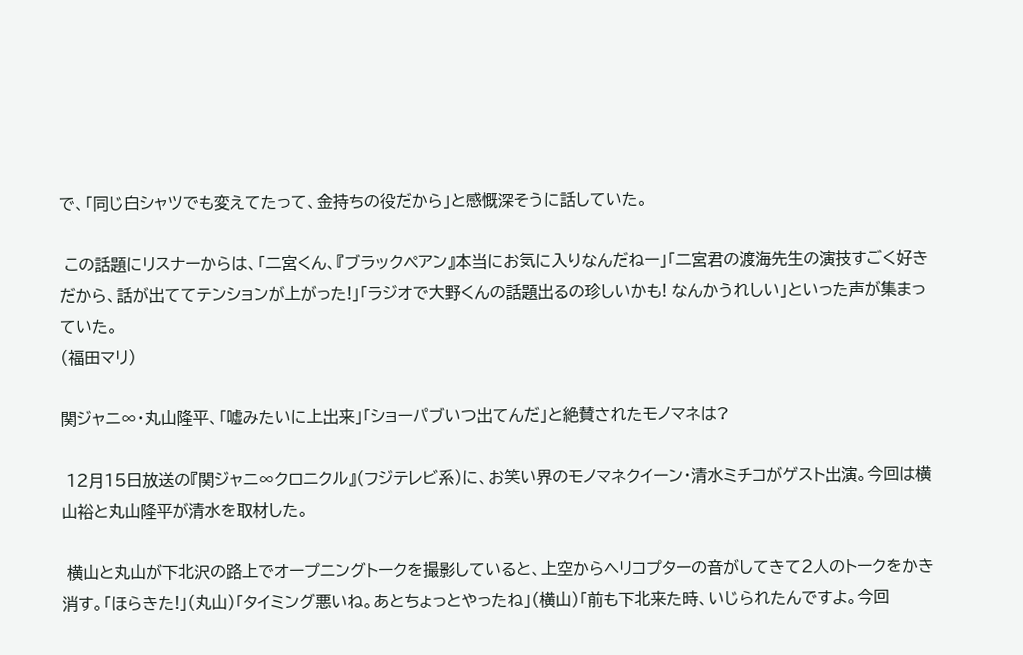で、「同じ白シャツでも変えてたって、金持ちの役だから」と感慨深そうに話していた。

 この話題にリスナーからは、「二宮くん、『ブラックペアン』本当にお気に入りなんだねー」「二宮君の渡海先生の演技すごく好きだから、話が出ててテンションが上がった!」「ラジオで大野くんの話題出るの珍しいかも! なんかうれしい」といった声が集まっていた。
(福田マリ)

関ジャニ∞・丸山隆平、「嘘みたいに上出来」「ショーパブいつ出てんだ」と絶賛されたモノマネは?

 12月15日放送の『関ジャニ∞クロニクル』(フジテレビ系)に、お笑い界のモノマネクイーン・清水ミチコがゲスト出演。今回は横山裕と丸山隆平が清水を取材した。

 横山と丸山が下北沢の路上でオープニングトークを撮影していると、上空からヘリコプターの音がしてきて2人のトークをかき消す。「ほらきた!」(丸山)「タイミング悪いね。あとちょっとやったね」(横山)「前も下北来た時、いじられたんですよ。今回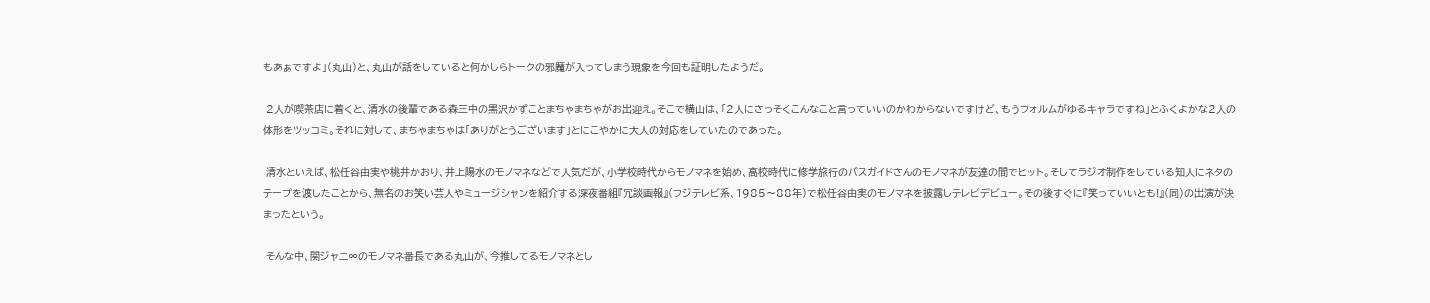もあぁですよ」(丸山)と、丸山が話をしていると何かしらトークの邪魔が入ってしまう現象を今回も証明したようだ。

 2人が喫茶店に着くと、清水の後輩である森三中の黒沢かずことまちゃまちゃがお出迎え。そこで横山は、「2人にさっそくこんなこと言っていいのかわからないですけど、もうフォルムがゆるキャラですね」とふくよかな2人の体形をツッコミ。それに対して、まちゃまちゃは「ありがとうございます」とにこやかに大人の対応をしていたのであった。

 清水といえば、松任谷由実や桃井かおり、井上陽水のモノマネなどで人気だが、小学校時代からモノマネを始め、高校時代に修学旅行のバスガイドさんのモノマネが友達の間でヒット。そしてラジオ制作をしている知人にネタのテープを渡したことから、無名のお笑い芸人やミュージシャンを紹介する深夜番組『冗談画報』(フジテレビ系、1985〜88年)で松任谷由実のモノマネを披露しテレビデビュー。その後すぐに『笑っていいとも!』(同)の出演が決まったという。

 そんな中、関ジャニ∞のモノマネ番長である丸山が、今推してるモノマネとし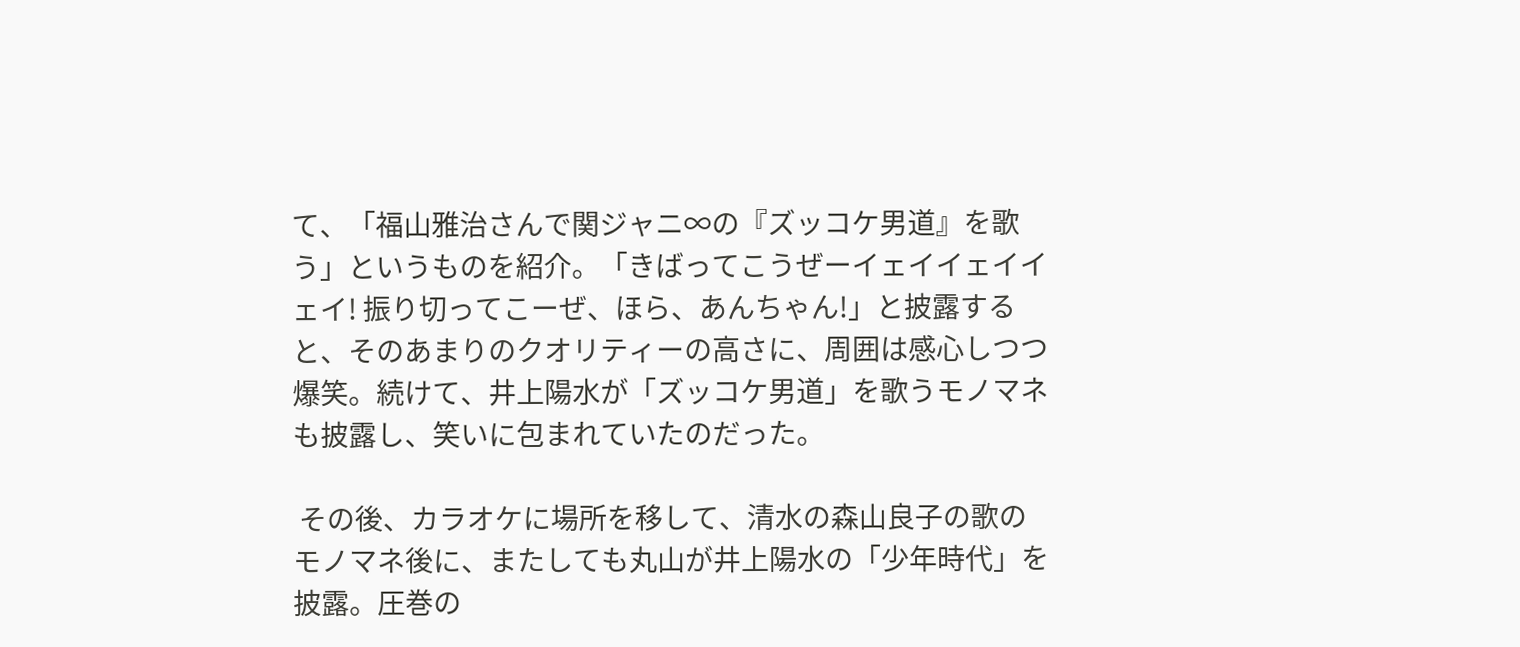て、「福山雅治さんで関ジャニ∞の『ズッコケ男道』を歌う」というものを紹介。「きばってこうぜーイェイイェイイェイ! 振り切ってこーぜ、ほら、あんちゃん!」と披露すると、そのあまりのクオリティーの高さに、周囲は感心しつつ爆笑。続けて、井上陽水が「ズッコケ男道」を歌うモノマネも披露し、笑いに包まれていたのだった。

 その後、カラオケに場所を移して、清水の森山良子の歌のモノマネ後に、またしても丸山が井上陽水の「少年時代」を披露。圧巻の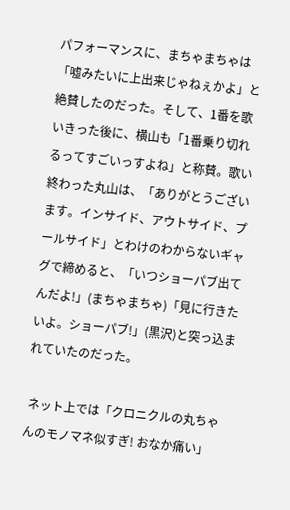パフォーマンスに、まちゃまちゃは「嘘みたいに上出来じゃねぇかよ」と絶賛したのだった。そして、1番を歌いきった後に、横山も「1番乗り切れるってすごいっすよね」と称賛。歌い終わった丸山は、「ありがとうございます。インサイド、アウトサイド、プールサイド」とわけのわからないギャグで締めると、「いつショーパブ出てんだよ!」(まちゃまちゃ)「見に行きたいよ。ショーパブ!」(黒沢)と突っ込まれていたのだった。

 ネット上では「クロニクルの丸ちゃんのモノマネ似すぎ! おなか痛い」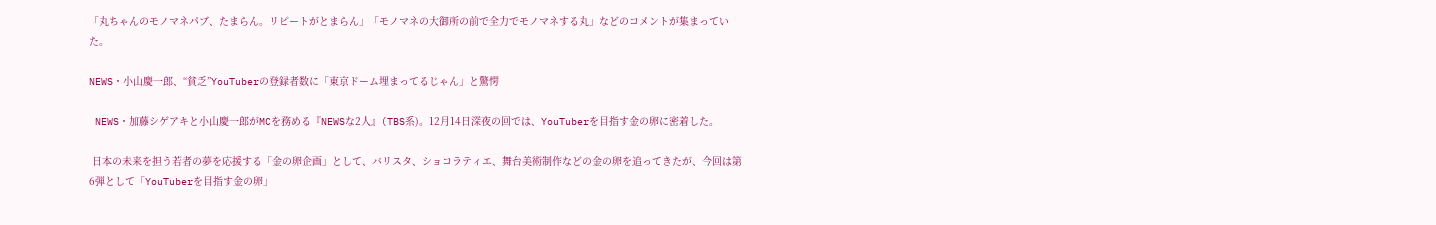「丸ちゃんのモノマネパブ、たまらん。リピートがとまらん」「モノマネの大御所の前で全力でモノマネする丸」などのコメントが集まっていた。

NEWS・小山慶一郎、“貧乏”YouTuberの登録者数に「東京ドーム埋まってるじゃん」と驚愕

 NEWS・加藤シゲアキと小山慶一郎がMCを務める『NEWSな2人』(TBS系)。12月14日深夜の回では、YouTuberを目指す金の卵に密着した。

 日本の未来を担う若者の夢を応援する「金の卵企画」として、バリスタ、ショコラティエ、舞台美術制作などの金の卵を追ってきたが、今回は第6弾として「YouTuberを目指す金の卵」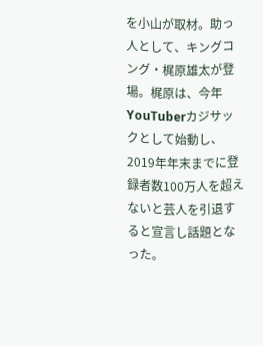を小山が取材。助っ人として、キングコング・梶原雄太が登場。梶原は、今年YouTuberカジサックとして始動し、2019年年末までに登録者数100万人を超えないと芸人を引退すると宣言し話題となった。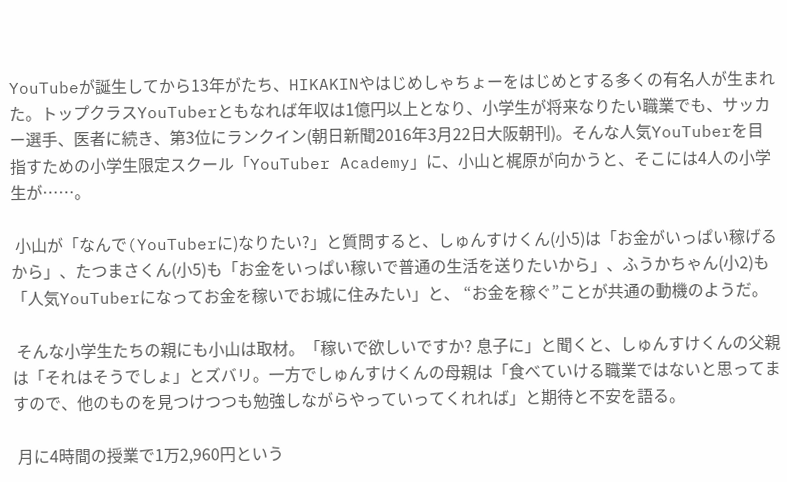YouTubeが誕生してから13年がたち、HIKAKINやはじめしゃちょーをはじめとする多くの有名人が生まれた。トップクラスYouTuberともなれば年収は1億円以上となり、小学生が将来なりたい職業でも、サッカー選手、医者に続き、第3位にランクイン(朝日新聞2016年3月22日大阪朝刊)。そんな人気YouTuberを目指すための小学生限定スクール「YouTuber Academy」に、小山と梶原が向かうと、そこには4人の小学生が……。

 小山が「なんで(YouTuberに)なりたい?」と質問すると、しゅんすけくん(小5)は「お金がいっぱい稼げるから」、たつまさくん(小5)も「お金をいっぱい稼いで普通の生活を送りたいから」、ふうかちゃん(小2)も「人気YouTuberになってお金を稼いでお城に住みたい」と、 “お金を稼ぐ”ことが共通の動機のようだ。

 そんな小学生たちの親にも小山は取材。「稼いで欲しいですか? 息子に」と聞くと、しゅんすけくんの父親は「それはそうでしょ」とズバリ。一方でしゅんすけくんの母親は「食べていける職業ではないと思ってますので、他のものを見つけつつも勉強しながらやっていってくれれば」と期待と不安を語る。

 月に4時間の授業で1万2,960円という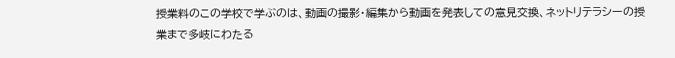授業料のこの学校で学ぶのは、動画の撮影・編集から動画を発表しての意見交換、ネットリテラシーの授業まで多岐にわたる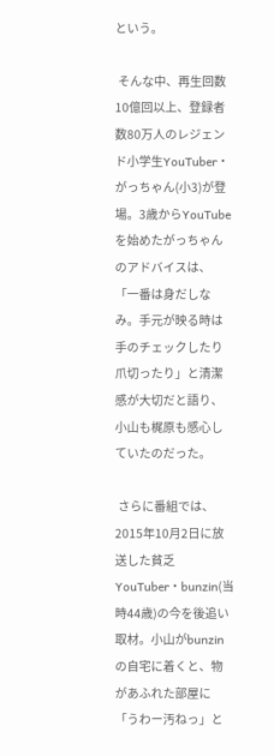という。

 そんな中、再生回数10億回以上、登録者数80万人のレジェンド小学生YouTuber・がっちゃん(小3)が登場。3歳からYouTubeを始めたがっちゃんのアドバイスは、「一番は身だしなみ。手元が映る時は手のチェックしたり爪切ったり」と清潔感が大切だと語り、小山も梶原も感心していたのだった。

 さらに番組では、2015年10月2日に放送した貧乏YouTuber・bunzin(当時44歳)の今を後追い取材。小山がbunzinの自宅に着くと、物があふれた部屋に「うわー汚ねっ」と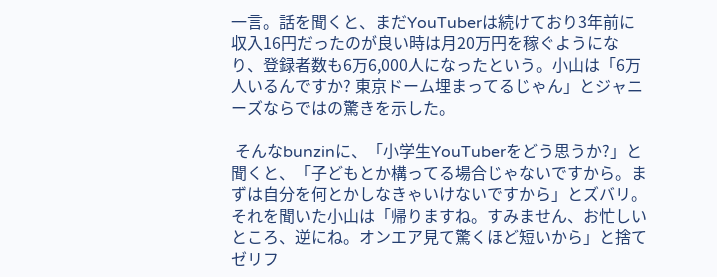一言。話を聞くと、まだYouTuberは続けており3年前に収入16円だったのが良い時は月20万円を稼ぐようになり、登録者数も6万6,000人になったという。小山は「6万人いるんですか? 東京ドーム埋まってるじゃん」とジャニーズならではの驚きを示した。

 そんなbunzinに、「小学生YouTuberをどう思うか?」と聞くと、「子どもとか構ってる場合じゃないですから。まずは自分を何とかしなきゃいけないですから」とズバリ。それを聞いた小山は「帰りますね。すみません、お忙しいところ、逆にね。オンエア見て驚くほど短いから」と捨てゼリフ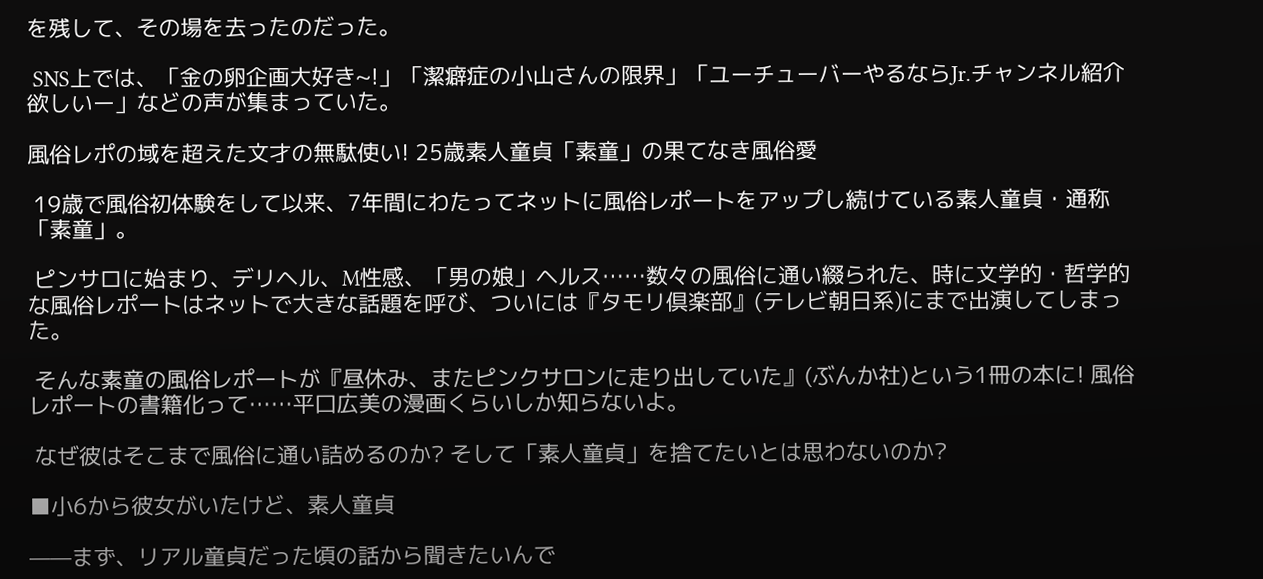を残して、その場を去ったのだった。

 SNS上では、「金の卵企画大好き~!」「潔癖症の小山さんの限界」「ユーチューバーやるならJr.チャンネル紹介欲しいー」などの声が集まっていた。

風俗レポの域を超えた文才の無駄使い! 25歳素人童貞「素童」の果てなき風俗愛

 19歳で風俗初体験をして以来、7年間にわたってネットに風俗レポートをアップし続けている素人童貞・通称「素童」。

 ピンサロに始まり、デリヘル、M性感、「男の娘」ヘルス……数々の風俗に通い綴られた、時に文学的・哲学的な風俗レポートはネットで大きな話題を呼び、ついには『タモリ倶楽部』(テレビ朝日系)にまで出演してしまった。

 そんな素童の風俗レポートが『昼休み、またピンクサロンに走り出していた』(ぶんか社)という1冊の本に! 風俗レポートの書籍化って……平口広美の漫画くらいしか知らないよ。

 なぜ彼はそこまで風俗に通い詰めるのか? そして「素人童貞」を捨てたいとは思わないのか?

■小6から彼女がいたけど、素人童貞

——まず、リアル童貞だった頃の話から聞きたいんで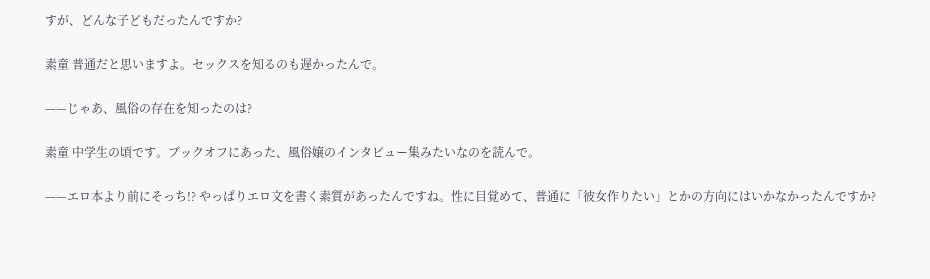すが、どんな子どもだったんですか?

素童 普通だと思いますよ。セックスを知るのも遅かったんで。

——じゃあ、風俗の存在を知ったのは?

素童 中学生の頃です。ブックオフにあった、風俗嬢のインタビュー集みたいなのを読んで。

——エロ本より前にそっち!? やっぱりエロ文を書く素質があったんですね。性に目覚めて、普通に「彼女作りたい」とかの方向にはいかなかったんですか?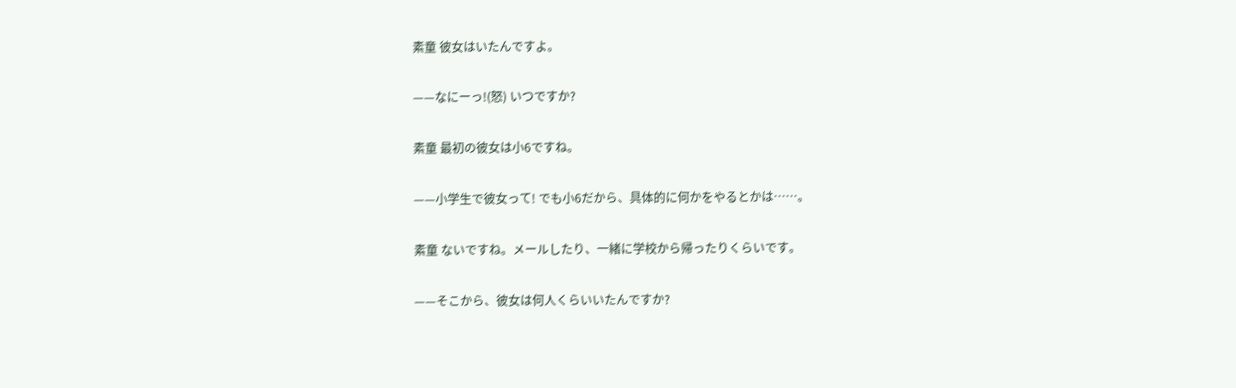素童 彼女はいたんですよ。

——なにーっ!(怒) いつですか?

素童 最初の彼女は小6ですね。

——小学生で彼女って! でも小6だから、具体的に何かをやるとかは……。

素童 ないですね。メールしたり、一緒に学校から帰ったりくらいです。

——そこから、彼女は何人くらいいたんですか?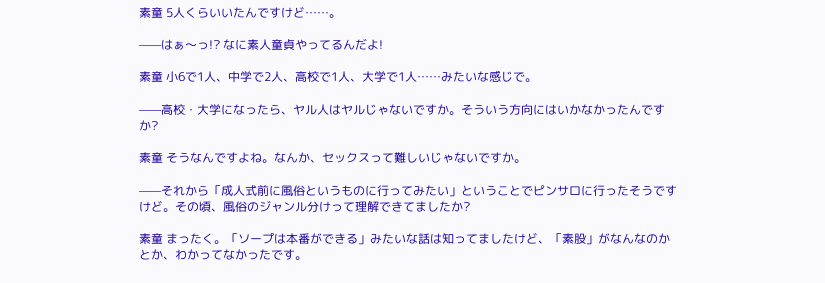素童 5人くらいいたんですけど……。

——はぁ〜っ!? なに素人童貞やってるんだよ!

素童 小6で1人、中学で2人、高校で1人、大学で1人……みたいな感じで。

——高校・大学になったら、ヤル人はヤルじゃないですか。そういう方向にはいかなかったんですか?

素童 そうなんですよね。なんか、セックスって難しいじゃないですか。

——それから「成人式前に風俗というものに行ってみたい」ということでピンサロに行ったそうですけど。その頃、風俗のジャンル分けって理解できてましたか?

素童 まったく。「ソープは本番ができる」みたいな話は知ってましたけど、「素股」がなんなのかとか、わかってなかったです。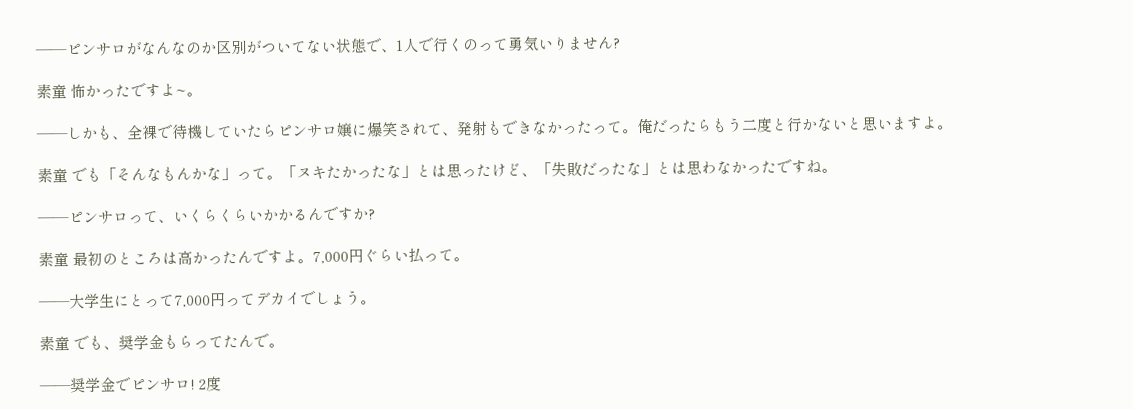——ピンサロがなんなのか区別がついてない状態で、1人で行くのって勇気いりません?

素童 怖かったですよ~。

——しかも、全裸で待機していたらピンサロ嬢に爆笑されて、発射もできなかったって。俺だったらもう二度と行かないと思いますよ。

素童 でも「そんなもんかな」って。「ヌキたかったな」とは思ったけど、「失敗だったな」とは思わなかったですね。

――ピンサロって、いくらくらいかかるんですか?

素童 最初のところは高かったんですよ。7,000円ぐらい払って。

――大学生にとって7,000円ってデカイでしょう。

素童 でも、奨学金もらってたんで。

――奨学金でピンサロ! 2度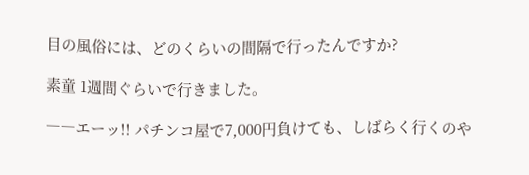目の風俗には、どのくらいの間隔で行ったんですか?

素童 1週間ぐらいで行きました。

――エーッ!! パチンコ屋で7,000円負けても、しばらく行くのや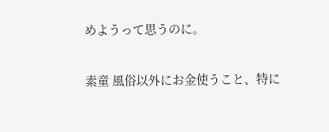めようって思うのに。

素童 風俗以外にお金使うこと、特に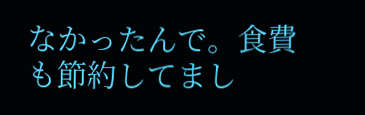なかったんで。食費も節約してまし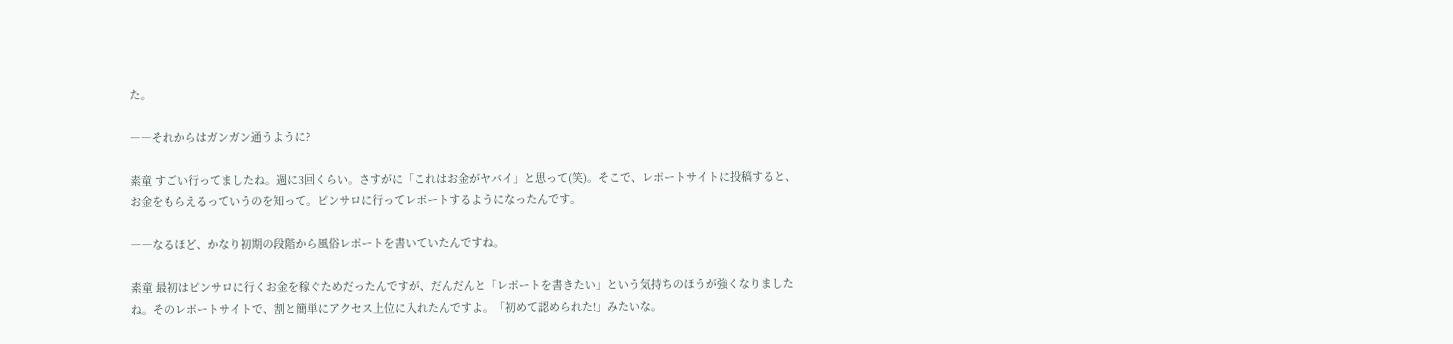た。

――それからはガンガン通うように?

素童 すごい行ってましたね。週に3回くらい。さすがに「これはお金がヤバイ」と思って(笑)。そこで、レポートサイトに投稿すると、お金をもらえるっていうのを知って。ピンサロに行ってレポートするようになったんです。

――なるほど、かなり初期の段階から風俗レポートを書いていたんですね。

素童 最初はピンサロに行くお金を稼ぐためだったんですが、だんだんと「レポートを書きたい」という気持ちのほうが強くなりましたね。そのレポートサイトで、割と簡単にアクセス上位に入れたんですよ。「初めて認められた!」みたいな。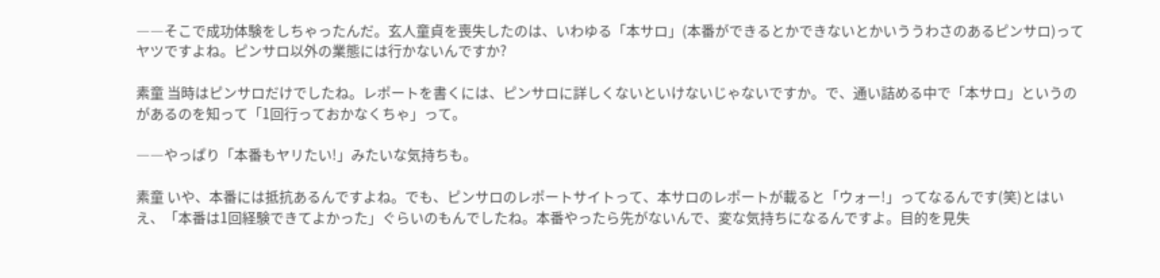――そこで成功体験をしちゃったんだ。玄人童貞を喪失したのは、いわゆる「本サロ」(本番ができるとかできないとかいううわさのあるピンサロ)ってヤツですよね。ピンサロ以外の業態には行かないんですか?

素童 当時はピンサロだけでしたね。レポートを書くには、ピンサロに詳しくないといけないじゃないですか。で、通い詰める中で「本サロ」というのがあるのを知って「1回行っておかなくちゃ」って。

――やっぱり「本番もヤリたい!」みたいな気持ちも。

素童 いや、本番には抵抗あるんですよね。でも、ピンサロのレポートサイトって、本サロのレポートが載ると「ウォー!」ってなるんです(笑)とはいえ、「本番は1回経験できてよかった」ぐらいのもんでしたね。本番やったら先がないんで、変な気持ちになるんですよ。目的を見失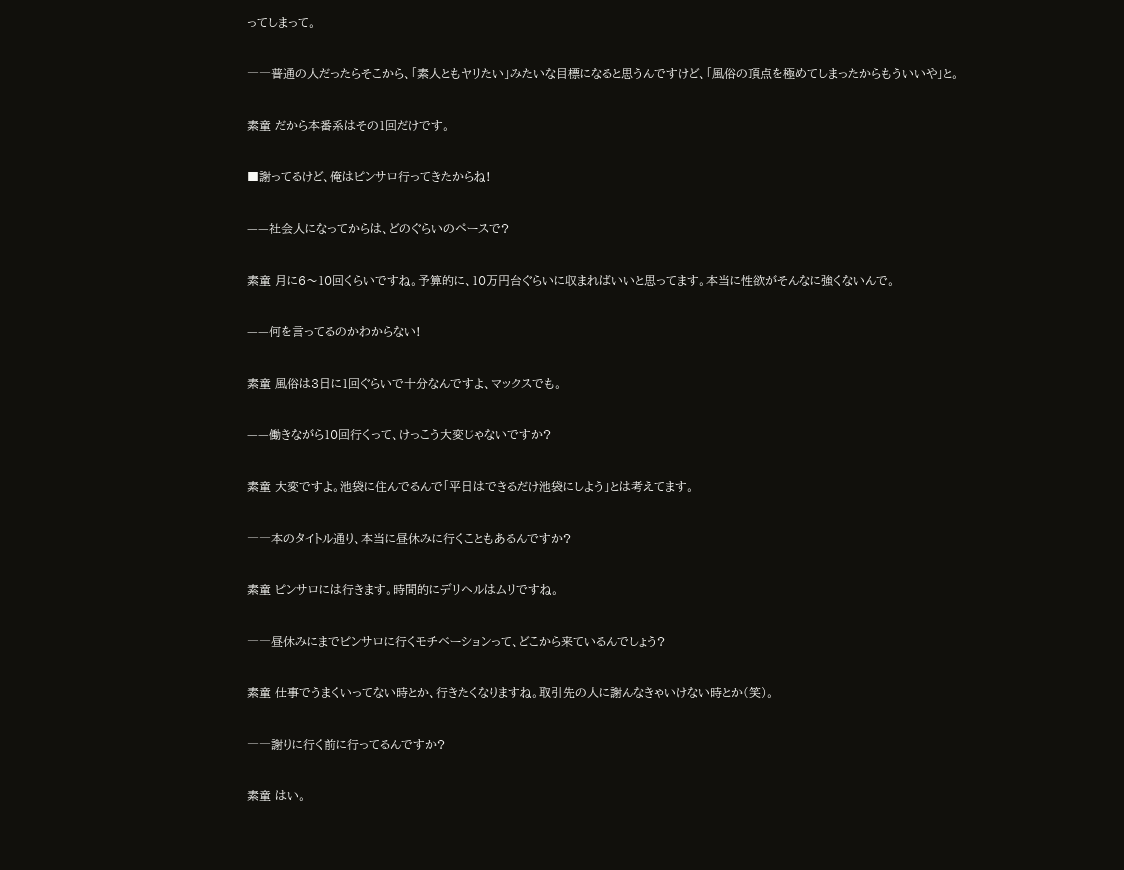ってしまって。

――普通の人だったらそこから、「素人ともヤリたい」みたいな目標になると思うんですけど、「風俗の頂点を極めてしまったからもういいや」と。

素童 だから本番系はその1回だけです。

■謝ってるけど、俺はピンサロ行ってきたからね!

——社会人になってからは、どのぐらいのペースで?

素童 月に6〜10回くらいですね。予算的に、10万円台ぐらいに収まればいいと思ってます。本当に性欲がそんなに強くないんで。

——何を言ってるのかわからない!

素童 風俗は3日に1回ぐらいで十分なんですよ、マックスでも。

——働きながら10回行くって、けっこう大変じゃないですか?

素童 大変ですよ。池袋に住んでるんで「平日はできるだけ池袋にしよう」とは考えてます。

――本のタイトル通り、本当に昼休みに行くこともあるんですか?

素童 ピンサロには行きます。時間的にデリヘルはムリですね。

――昼休みにまでピンサロに行くモチベーションって、どこから来ているんでしょう?

素童 仕事でうまくいってない時とか、行きたくなりますね。取引先の人に謝んなきゃいけない時とか(笑)。

――謝りに行く前に行ってるんですか?

素童 はい。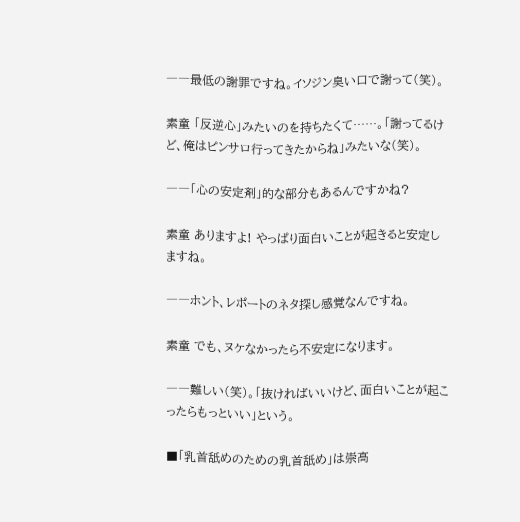――最低の謝罪ですね。イソジン臭い口で謝って(笑)。

素童 「反逆心」みたいのを持ちたくて……。「謝ってるけど、俺はピンサロ行ってきたからね」みたいな(笑)。

――「心の安定剤」的な部分もあるんですかね?

素童 ありますよ! やっぱり面白いことが起きると安定しますね。

――ホント、レポートのネタ探し感覚なんですね。

素童 でも、ヌケなかったら不安定になります。

――難しい(笑)。「抜ければいいけど、面白いことが起こったらもっといい」という。

■「乳首舐めのための乳首舐め」は崇高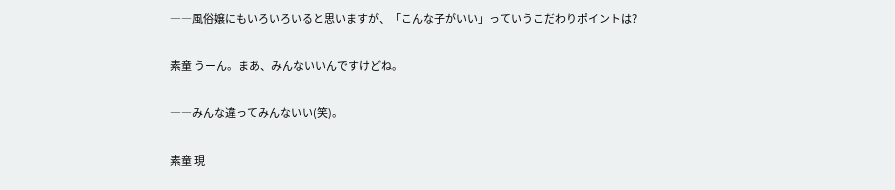――風俗嬢にもいろいろいると思いますが、「こんな子がいい」っていうこだわりポイントは?

素童 うーん。まあ、みんないいんですけどね。

――みんな違ってみんないい(笑)。

素童 現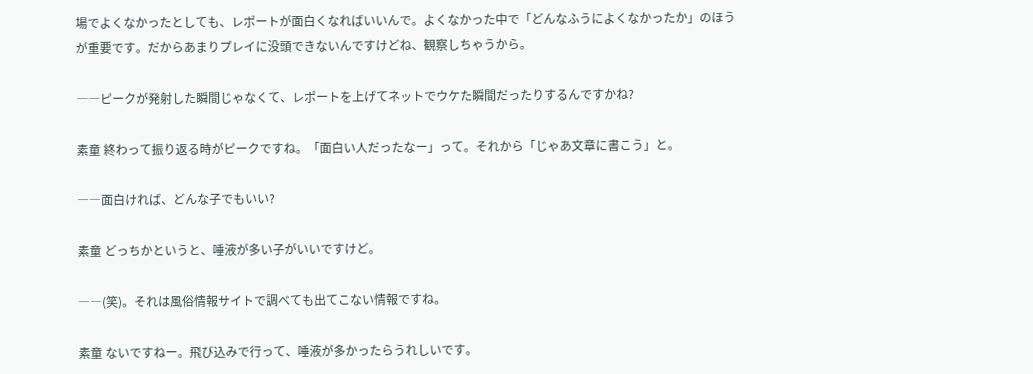場でよくなかったとしても、レポートが面白くなればいいんで。よくなかった中で「どんなふうによくなかったか」のほうが重要です。だからあまりプレイに没頭できないんですけどね、観察しちゃうから。

――ピークが発射した瞬間じゃなくて、レポートを上げてネットでウケた瞬間だったりするんですかね?

素童 終わって振り返る時がピークですね。「面白い人だったなー」って。それから「じゃあ文章に書こう」と。

――面白ければ、どんな子でもいい?

素童 どっちかというと、唾液が多い子がいいですけど。

――(笑)。それは風俗情報サイトで調べても出てこない情報ですね。

素童 ないですねー。飛び込みで行って、唾液が多かったらうれしいです。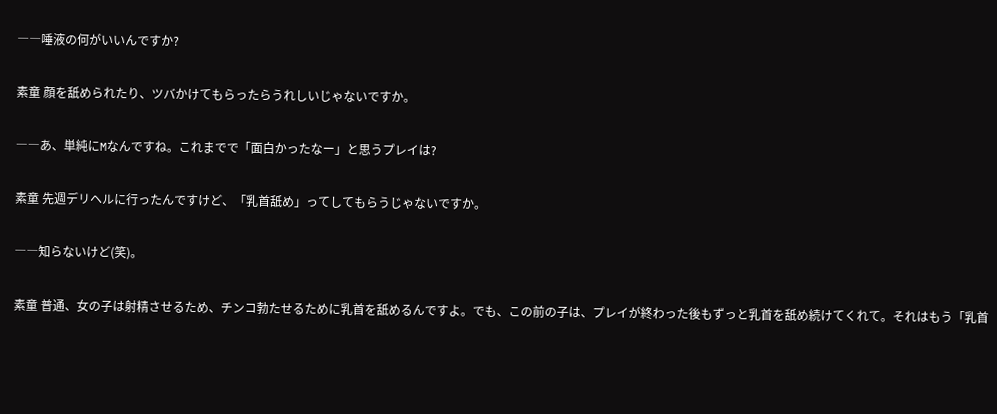――唾液の何がいいんですか?

素童 顔を舐められたり、ツバかけてもらったらうれしいじゃないですか。

――あ、単純にMなんですね。これまでで「面白かったなー」と思うプレイは?

素童 先週デリヘルに行ったんですけど、「乳首舐め」ってしてもらうじゃないですか。

――知らないけど(笑)。

素童 普通、女の子は射精させるため、チンコ勃たせるために乳首を舐めるんですよ。でも、この前の子は、プレイが終わった後もずっと乳首を舐め続けてくれて。それはもう「乳首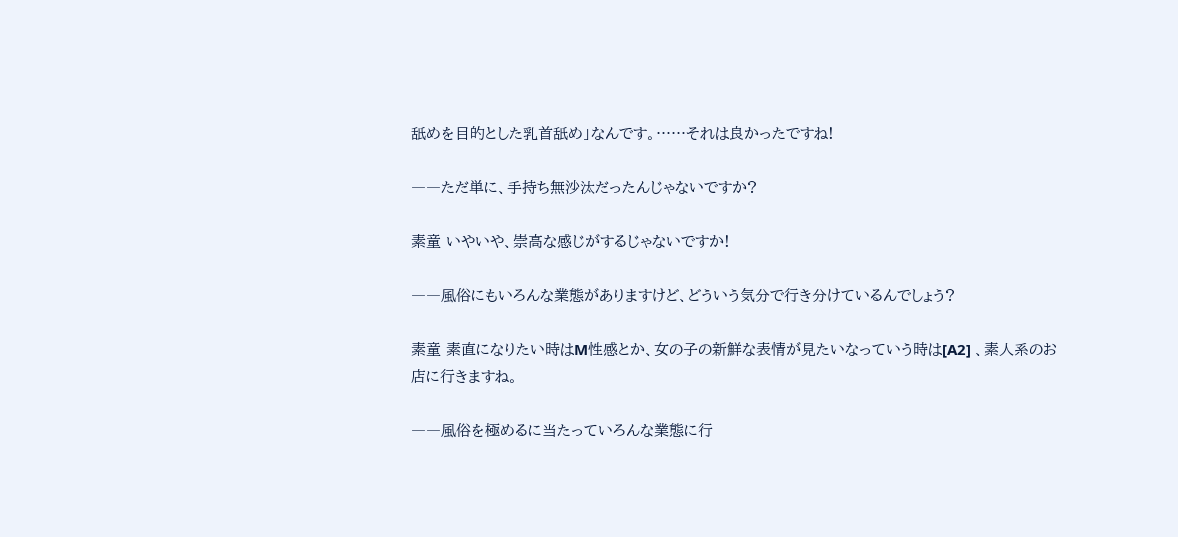舐めを目的とした乳首舐め」なんです。……それは良かったですね!

――ただ単に、手持ち無沙汰だったんじゃないですか?

素童 いやいや、崇高な感じがするじゃないですか!

――風俗にもいろんな業態がありますけど、どういう気分で行き分けているんでしょう?

素童 素直になりたい時はM性感とか、女の子の新鮮な表情が見たいなっていう時は[A2] 、素人系のお店に行きますね。

――風俗を極めるに当たっていろんな業態に行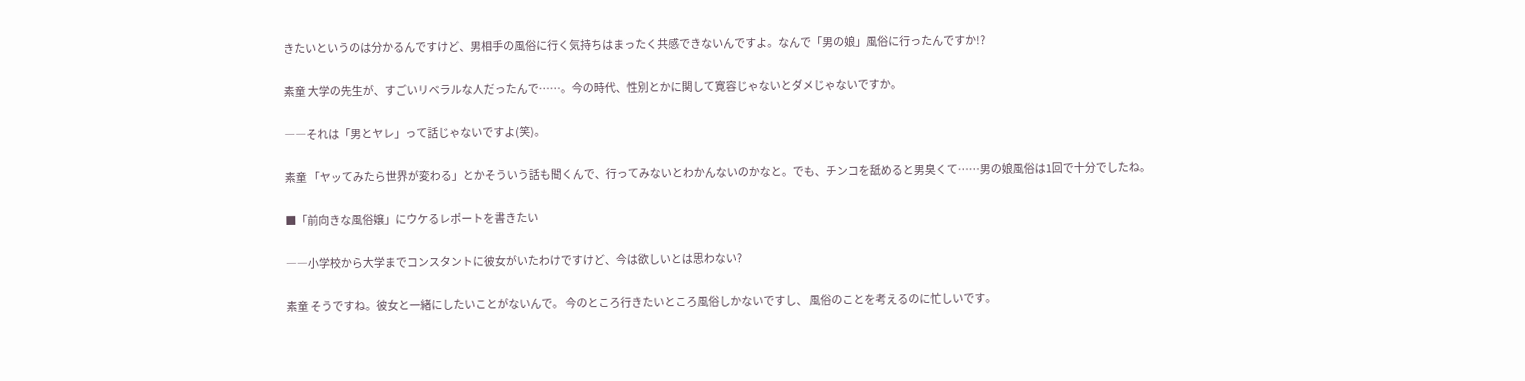きたいというのは分かるんですけど、男相手の風俗に行く気持ちはまったく共感できないんですよ。なんで「男の娘」風俗に行ったんですか!?

素童 大学の先生が、すごいリベラルな人だったんで……。今の時代、性別とかに関して寛容じゃないとダメじゃないですか。

――それは「男とヤレ」って話じゃないですよ(笑)。

素童 「ヤッてみたら世界が変わる」とかそういう話も聞くんで、行ってみないとわかんないのかなと。でも、チンコを舐めると男臭くて……男の娘風俗は1回で十分でしたね。

■「前向きな風俗嬢」にウケるレポートを書きたい

――小学校から大学までコンスタントに彼女がいたわけですけど、今は欲しいとは思わない?

素童 そうですね。彼女と一緒にしたいことがないんで。 今のところ行きたいところ風俗しかないですし、 風俗のことを考えるのに忙しいです。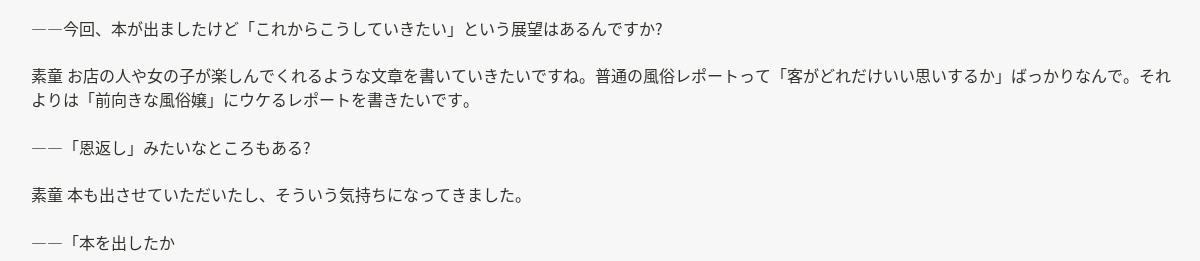――今回、本が出ましたけど「これからこうしていきたい」という展望はあるんですか?

素童 お店の人や女の子が楽しんでくれるような文章を書いていきたいですね。普通の風俗レポートって「客がどれだけいい思いするか」ばっかりなんで。それよりは「前向きな風俗嬢」にウケるレポートを書きたいです。

――「恩返し」みたいなところもある?

素童 本も出させていただいたし、そういう気持ちになってきました。

――「本を出したか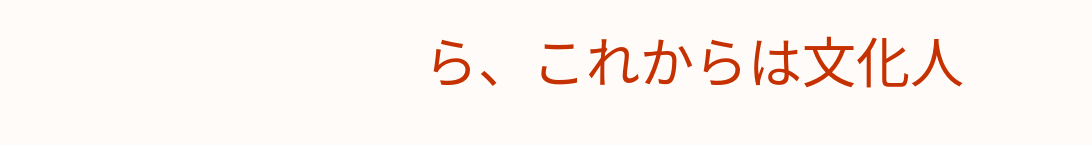ら、これからは文化人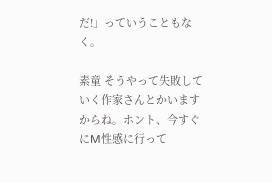だ!」っていうこともなく。

素童 そうやって失敗していく作家さんとかいますからね。ホント、今すぐにM性感に行って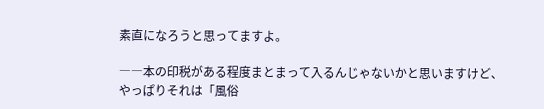素直になろうと思ってますよ。

――本の印税がある程度まとまって入るんじゃないかと思いますけど、やっぱりそれは「風俗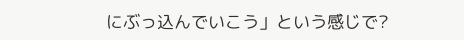にぶっ込んでいこう」という感じで?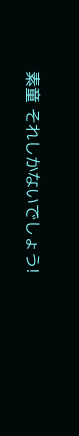素童 それしかないでしょう!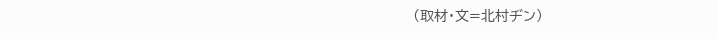(取材・文=北村ヂン)